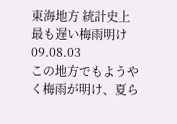東海地方 統計史上最も遅い梅雨明け
09.08.03
この地方でもようやく梅雨が明け、夏ら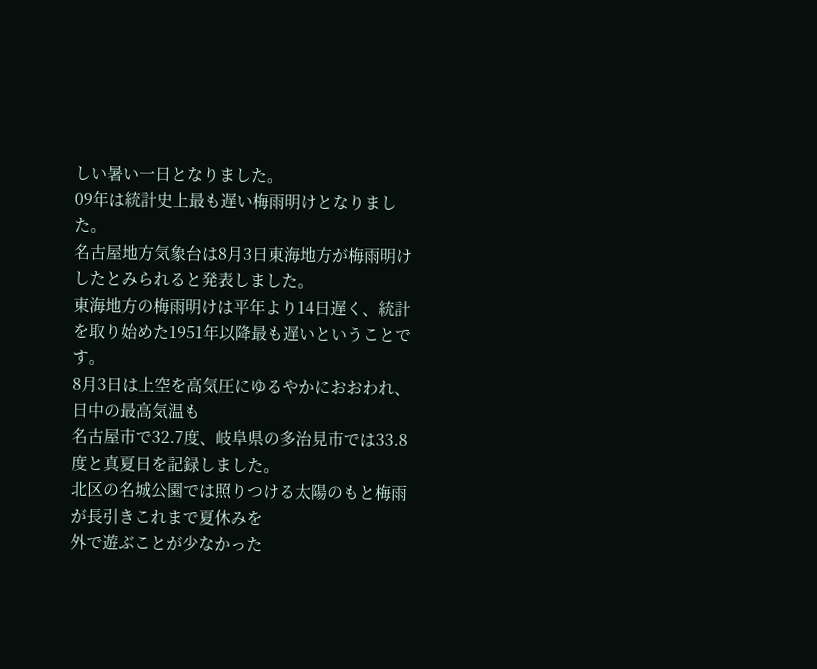しい暑い一日となりました。
09年は統計史上最も遅い梅雨明けとなりました。
名古屋地方気象台は8月3日東海地方が梅雨明けしたとみられると発表しました。
東海地方の梅雨明けは平年より14日遅く、統計を取り始めた1951年以降最も遅いということです。
8月3日は上空を高気圧にゆるやかにおおわれ、日中の最高気温も
名古屋市で32.7度、岐阜県の多治見市では33.8度と真夏日を記録しました。
北区の名城公園では照りつける太陽のもと梅雨が長引きこれまで夏休みを
外で遊ぶことが少なかった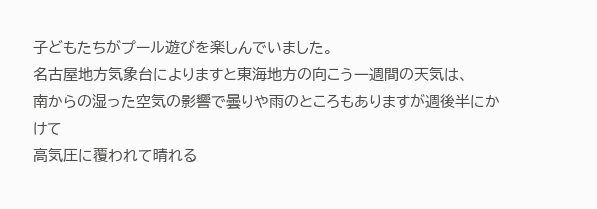子どもたちがプール遊びを楽しんでいました。
名古屋地方気象台によりますと東海地方の向こう一週間の天気は、
南からの湿った空気の影響で曇りや雨のところもありますが週後半にかけて
高気圧に覆われて晴れる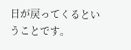日が戻ってくるということです。